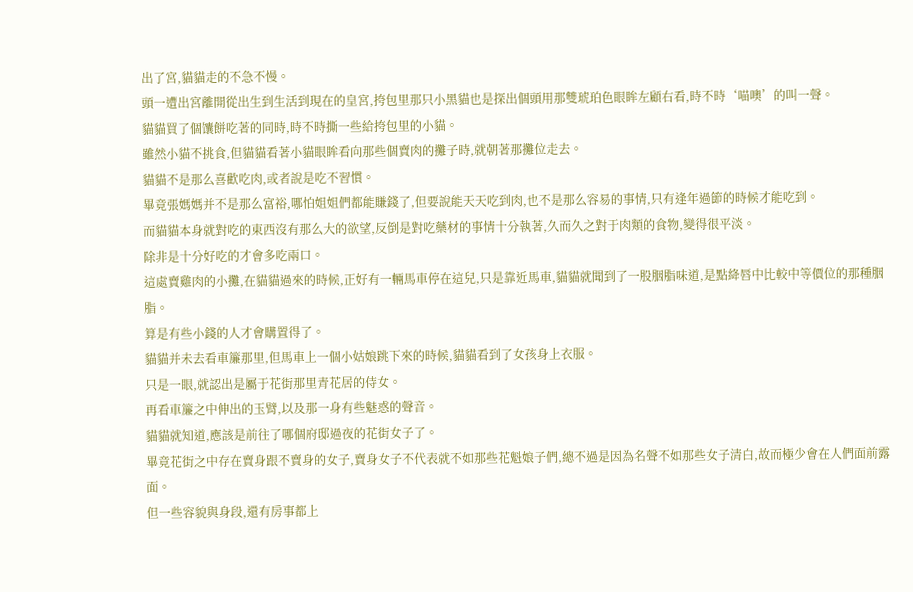出了宮,貓貓走的不急不慢。
頭一遭出宮離開從出生到生活到現在的皇宮,挎包里那只小黑貓也是探出個頭用那雙琥珀色眼眸左顧右看,時不時‘喵噢’的叫一聲。
貓貓買了個馕餅吃著的同時,時不時撕一些給挎包里的小貓。
雖然小貓不挑食,但貓貓看著小貓眼眸看向那些個賣肉的攤子時,就朝著那攤位走去。
貓貓不是那么喜歡吃肉,或者說是吃不習慣。
畢竟張媽媽并不是那么富裕,哪怕姐姐們都能賺錢了,但要說能天天吃到肉,也不是那么容易的事情,只有逢年過節的時候才能吃到。
而貓貓本身就對吃的東西沒有那么大的欲望,反倒是對吃藥材的事情十分執著,久而久之對于肉類的食物,變得很平淡。
除非是十分好吃的才會多吃兩口。
這處賣雞肉的小攤,在貓貓過來的時候,正好有一輛馬車停在這兒,只是靠近馬車,貓貓就聞到了一股胭脂味道,是點絳唇中比較中等價位的那種胭脂。
算是有些小錢的人才會購置得了。
貓貓并未去看車簾那里,但馬車上一個小姑娘跳下來的時候,貓貓看到了女孩身上衣服。
只是一眼,就認出是屬于花街那里青花居的侍女。
再看車簾之中伸出的玉臂,以及那一身有些魅惑的聲音。
貓貓就知道,應該是前往了哪個府邸過夜的花街女子了。
畢竟花街之中存在賣身跟不賣身的女子,賣身女子不代表就不如那些花魁娘子們,總不過是因為名聲不如那些女子清白,故而極少會在人們面前露面。
但一些容貌與身段,還有房事都上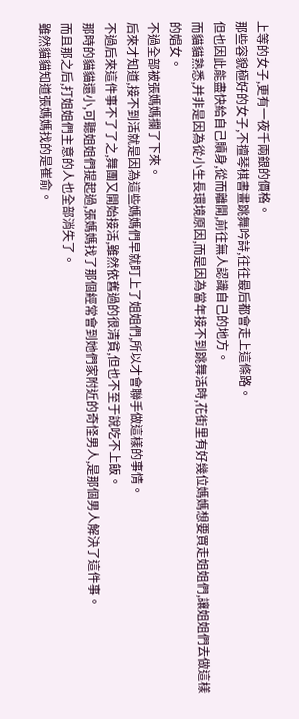上等的女子,更有一夜千兩銀的價格。
那些容貌極好的女子,不擅琴棋書畫跳舞吟詩,往往最后都會走上這條路。
但也因此能盡快給自己贖身,從而離開,前往無人認識自己的地方。
而貓貓熟悉,并非是因為從小生長環境原因,而是因為當年接不到跳舞活時,花街里有好幾位媽媽想要買走姐姐們,讓姐姐們去做這樣的娼女。
不過全部被張媽媽攔了下來。
后來才知道,接不到活就是因為這些媽媽們早就盯上了姐姐們,所以才會聯手做這樣的事情。
不過后來這件事不了了之,舞團又開始接活,雖然依舊過的很清貧,但也不至于說吃不上飯。
那時的貓貓還小,可聽姐姐們提起過,張媽媽找了那個經常會到她們家附近的奇怪男人,是那個男人解決了這件事。
而且那之后,打姐姐們主意的人也全部消失了。
雖然貓貓知道張媽媽找的是崔俞。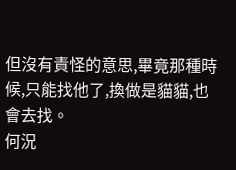但沒有責怪的意思,畢竟那種時候,只能找他了,換做是貓貓,也會去找。
何況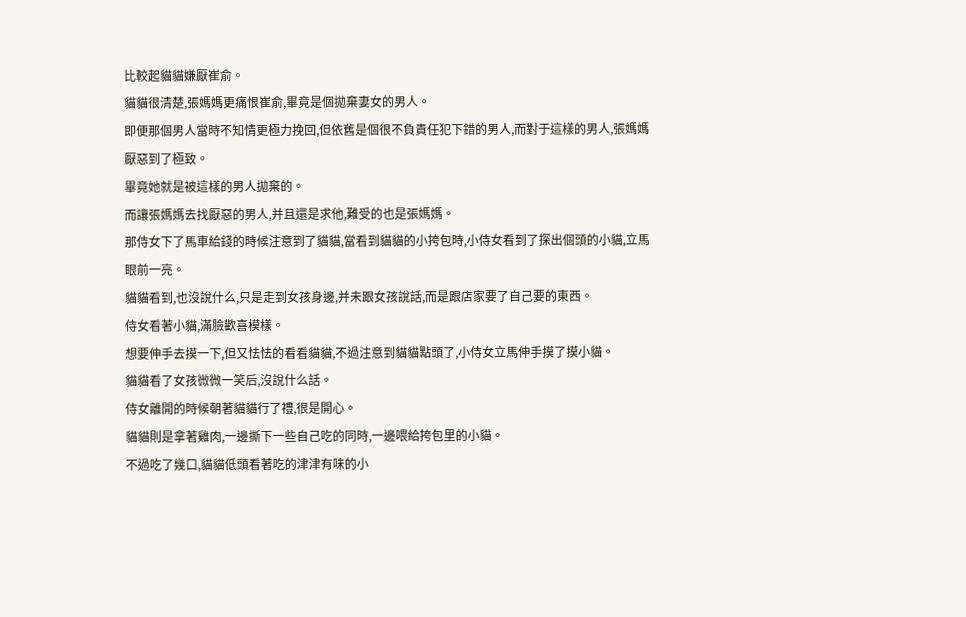比較起貓貓嫌厭崔俞。
貓貓很清楚,張媽媽更痛恨崔俞,畢竟是個拋棄妻女的男人。
即便那個男人當時不知情更極力挽回,但依舊是個很不負責任犯下錯的男人,而對于這樣的男人,張媽媽厭惡到了極致。
畢竟她就是被這樣的男人拋棄的。
而讓張媽媽去找厭惡的男人,并且還是求他,難受的也是張媽媽。
那侍女下了馬車給錢的時候注意到了貓貓,當看到貓貓的小挎包時,小侍女看到了探出個頭的小貓,立馬眼前一亮。
貓貓看到,也沒說什么,只是走到女孩身邊,并未跟女孩說話,而是跟店家要了自己要的東西。
侍女看著小貓,滿臉歡喜模樣。
想要伸手去摸一下,但又怯怯的看看貓貓,不過注意到貓貓點頭了,小侍女立馬伸手摸了摸小貓。
貓貓看了女孩微微一笑后,沒說什么話。
侍女離開的時候朝著貓貓行了禮,很是開心。
貓貓則是拿著雞肉,一邊撕下一些自己吃的同時,一邊喂給挎包里的小貓。
不過吃了幾口,貓貓低頭看著吃的津津有味的小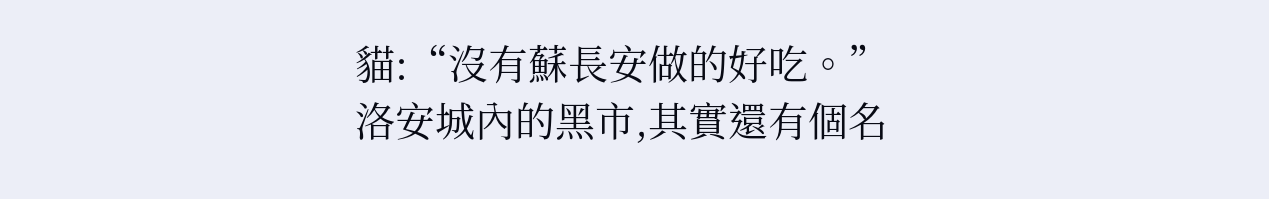貓:“沒有蘇長安做的好吃。”
洛安城內的黑市,其實還有個名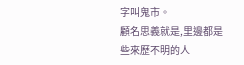字叫鬼市。
顧名思義就是,里邊都是些來歷不明的人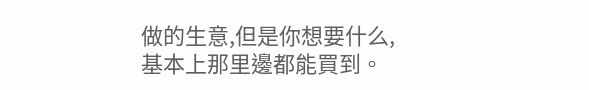做的生意,但是你想要什么,基本上那里邊都能買到。